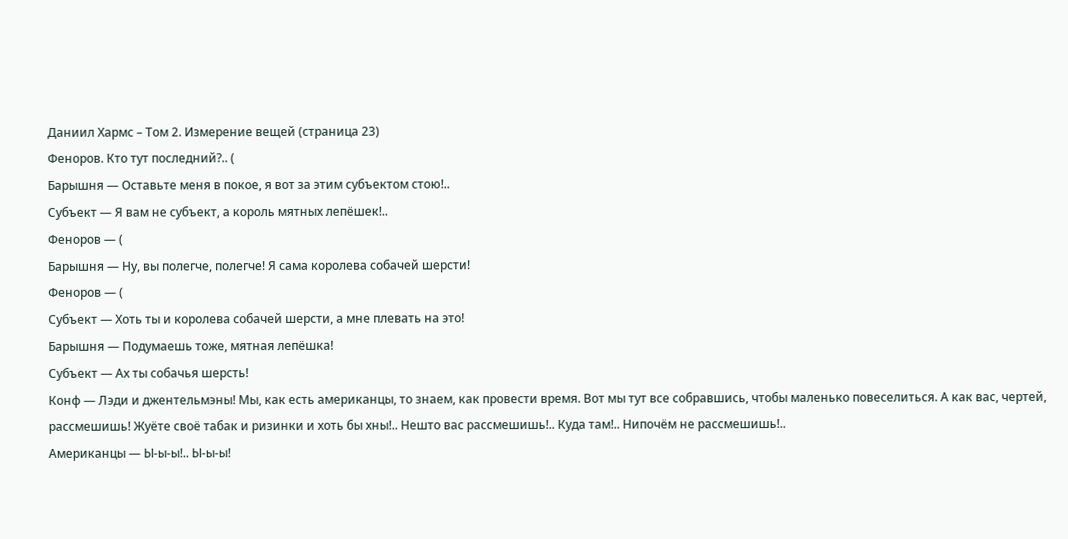Даниил Хармс – Том 2. Измерение вещей (страница 23)
Феноров. Кто тут последний?.. (
Барышня — Оставьте меня в покое, я вот за этим субъектом стою!..
Субъект — Я вам не субъект, а король мятных лепёшек!..
Феноров — (
Барышня — Ну, вы полегче, полегче! Я сама королева собачей шерсти!
Феноров — (
Субъект — Хоть ты и королева собачей шерсти, а мне плевать на это!
Барышня — Подумаешь тоже, мятная лепёшка!
Субъект — Ах ты собачья шерсть!
Конф — Лэди и джентельмэны! Мы, как есть американцы, то знаем, как провести время. Вот мы тут все собравшись, чтобы маленько повеселиться. А как вас, чертей, рассмешишь! Жуёте своё табак и ризинки и хоть бы хны!.. Нешто вас рассмешишь!.. Куда там!.. Нипочём не рассмешишь!..
Американцы — Ы-ы-ы!.. Ы-ы-ы!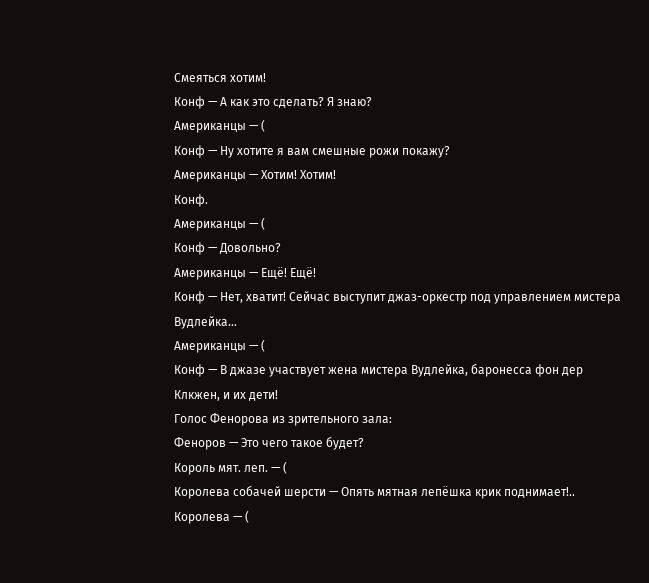Смеяться хотим!
Конф — А как это сделать? Я знаю?
Американцы — (
Конф — Ну хотите я вам смешные рожи покажу?
Американцы — Хотим! Хотим!
Конф.
Американцы — (
Конф — Довольно?
Американцы — Ещё! Ещё!
Конф — Нет, хватит! Сейчас выступит джаз-оркестр под управлением мистера Вудлейка…
Американцы — (
Конф — В джазе участвует жена мистера Вудлейка, баронесса фон дер Клкжен, и их дети!
Голос Фенорова из зрительного зала:
Феноров — Это чего такое будет?
Король мят. леп. — (
Королева собачей шерсти — Опять мятная лепёшка крик поднимает!..
Королева — (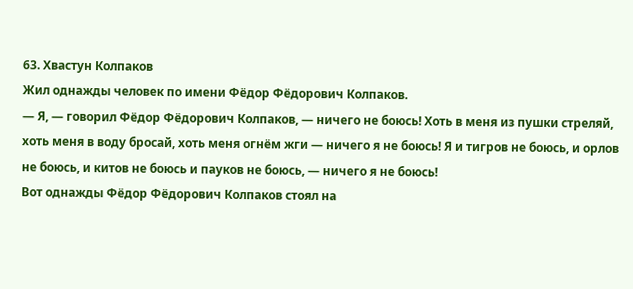63. Хвастун Колпаков
Жил однажды человек по имени Фёдор Фёдорович Колпаков.
— Я, — говорил Фёдор Фёдорович Колпаков, — ничего не боюсь! Хоть в меня из пушки стреляй, хоть меня в воду бросай, хоть меня огнём жги — ничего я не боюсь! Я и тигров не боюсь, и орлов не боюсь, и китов не боюсь и пауков не боюсь, — ничего я не боюсь!
Вот однажды Фёдор Фёдорович Колпаков стоял на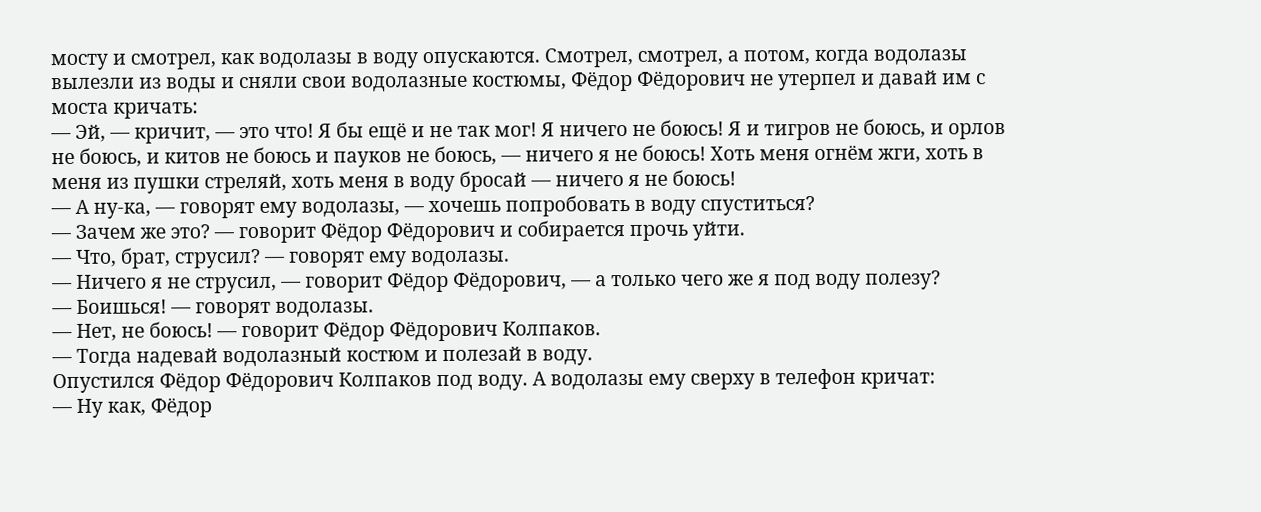мосту и смотрел, как водолазы в воду опускаются. Смотрел, смотрел, а потом, когда водолазы вылезли из воды и сняли свои водолазные костюмы, Фёдор Фёдорович не утерпел и давай им с моста кричать:
— Эй, — кричит, — это что! Я бы ещё и не так мог! Я ничего не боюсь! Я и тигров не боюсь, и орлов не боюсь, и китов не боюсь и пауков не боюсь, — ничего я не боюсь! Хоть меня огнём жги, хоть в меня из пушки стреляй, хоть меня в воду бросай — ничего я не боюсь!
— А ну-ка, — говорят ему водолазы, — хочешь попробовать в воду спуститься?
— Зачем же это? — говорит Фёдор Фёдорович и собирается прочь уйти.
— Что, брат, струсил? — говорят ему водолазы.
— Ничего я не струсил, — говорит Фёдор Фёдорович, — а только чего же я под воду полезу?
— Боишься! — говорят водолазы.
— Нет, не боюсь! — говорит Фёдор Фёдорович Колпаков.
— Тогда надевай водолазный костюм и полезай в воду.
Опустился Фёдор Фёдорович Колпаков под воду. А водолазы ему сверху в телефон кричат:
— Ну как, Фёдор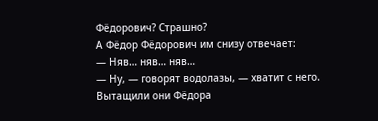Фёдорович? Страшно?
А Фёдор Фёдорович им снизу отвечает:
— Няв… няв… няв…
— Ну, — говорят водолазы, — хватит с него.
Вытащили они Фёдора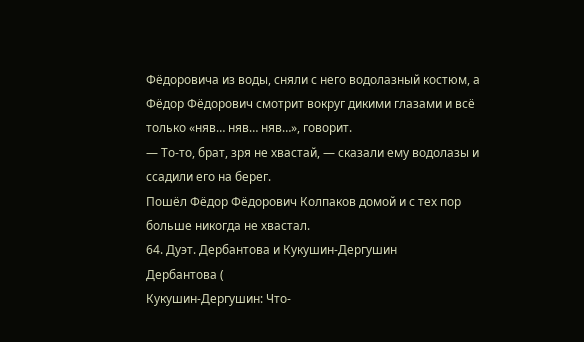Фёдоровича из воды, сняли с него водолазный костюм, а Фёдор Фёдорович смотрит вокруг дикими глазами и всё только «няв… няв… няв…», говорит.
— То-то, брат, зря не хвастай, — сказали ему водолазы и ссадили его на берег.
Пошёл Фёдор Фёдорович Колпаков домой и с тех пор больше никогда не хвастал.
64. Дуэт. Дербантова и Кукушин-Дергушин
Дербантова (
Кукушин-Дергушин: Что-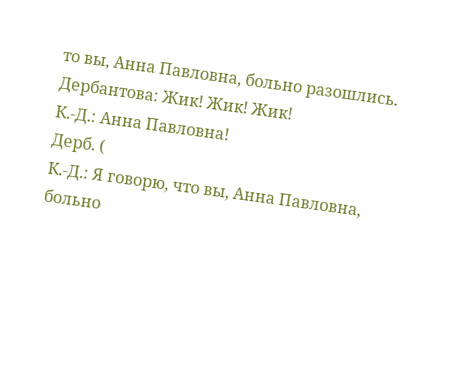то вы, Анна Павловна, больно разошлись.
Дербантова: Жик! Жик! Жик!
К.-Д.: Анна Павловна!
Дерб. (
К.-Д.: Я говорю, что вы, Анна Павловна, больно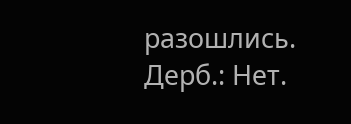разошлись.
Дерб.: Нет.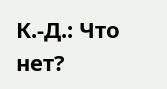К.-Д.: Что нет?